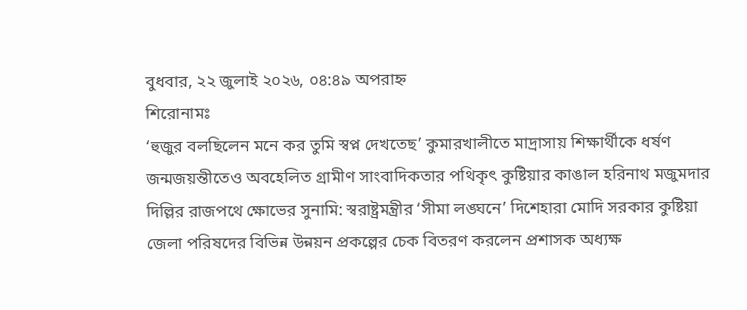বুধবার, ২২ জুলাই ২০২৬, ০৪:৪৯ অপরাহ্ন
শিরোনামঃ
‘হুজুর বলছিলেন মনে কর তুমি স্বপ্ন দেখতেছ’ কুমারখালীতে মাদ্রাসায় শিক্ষার্থীকে ধর্ষণ জন্মজয়ন্তীতেও অবহেলিত গ্রামীণ সাংবাদিকতার পথিকৃৎ কুষ্টিয়ার কাঙাল হরিনাথ মজুমদার দিল্লির রাজপথে ক্ষোভের সুনামি: স্বরাষ্ট্রমন্ত্রীর ‘সীমা লঙ্ঘনে’ দিশেহারা মোদি সরকার কুষ্টিয়া জেলা পরিষদের বিভিন্ন উন্নয়ন প্রকল্পের চেক বিতরণ করলেন প্রশাসক অধ্যক্ষ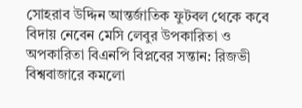সোহরাব উদ্দিন আন্তর্জাতিক ফুটবল থেকে কবে বিদায় নেবেন মেসি লেবুর উপকারিতা ও অপকারিতা বিএনপি বিপ্লবের সন্তান: রিজভী বিশ্ববাজারে কমলো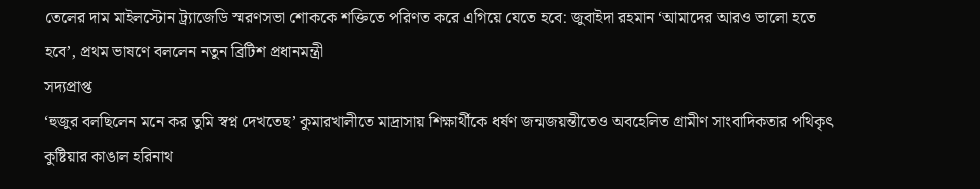তেলের দাম মাইলস্টোন ট্র্যাজেডি স্মরণসভা শোককে শক্তিতে পরিণত করে এগিয়ে যেতে হবে: জুবাইদা রহমান ‘আমাদের আরও ভালো হতে হবে’, প্রথম ভাষণে বললেন নতুন ব্রিটিশ প্রধানমন্ত্রী
সদ্যপ্রাপ্ত
‘হুজুর বলছিলেন মনে কর তুমি স্বপ্ন দেখতেছ’ কুমারখালীতে মাদ্রাসায় শিক্ষার্থীকে ধর্ষণ জন্মজয়ন্তীতেও অবহেলিত গ্রামীণ সাংবাদিকতার পথিকৃৎ কুষ্টিয়ার কাঙাল হরিনাথ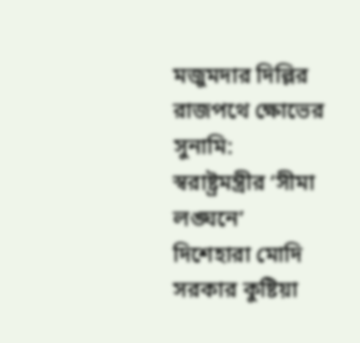মজুমদার দিল্লির রাজপথে ক্ষোভের সুনামি: স্বরাষ্ট্রমন্ত্রীর ‘সীমা লঙ্ঘনে’ দিশেহারা মোদি সরকার কুষ্টিয়া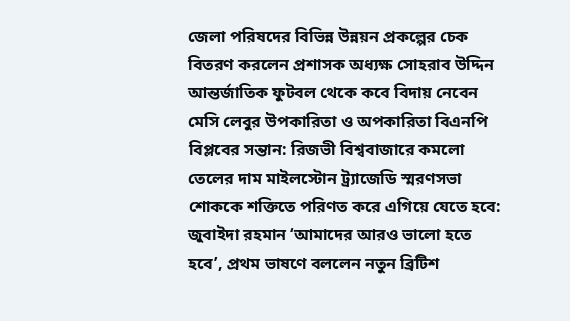জেলা পরিষদের বিভিন্ন উন্নয়ন প্রকল্পের চেক বিতরণ করলেন প্রশাসক অধ্যক্ষ সোহরাব উদ্দিন আন্তর্জাতিক ফুটবল থেকে কবে বিদায় নেবেন মেসি লেবুর উপকারিতা ও অপকারিতা বিএনপি বিপ্লবের সন্তান: রিজভী বিশ্ববাজারে কমলো তেলের দাম মাইলস্টোন ট্র্যাজেডি স্মরণসভা শোককে শক্তিতে পরিণত করে এগিয়ে যেতে হবে: জুবাইদা রহমান ‘আমাদের আরও ভালো হতে হবে’, প্রথম ভাষণে বললেন নতুন ব্রিটিশ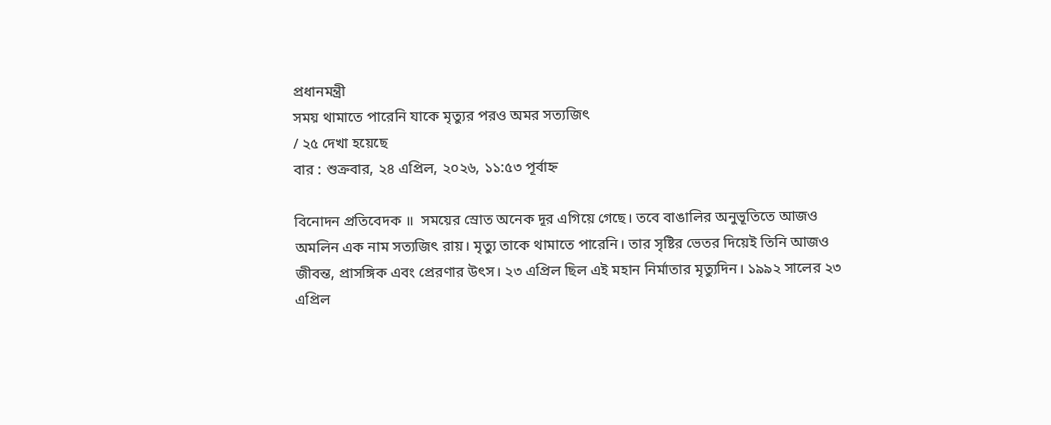প্রধানমন্ত্রী
সময় থামাতে পারেনি যাকে মৃত্যুর পরও অমর সত্যজিৎ
/ ২৫ দেখা হয়েছে
বার : শুক্রবার, ২৪ এপ্রিল, ২০২৬, ১১:৫৩ পূর্বাহ্ন

বিনোদন প্রতিবেদক ॥  সময়ের স্রোত অনেক দূর এগিয়ে গেছে। তবে বাঙালির অনুভূতিতে আজও অমলিন এক নাম সত্যজিৎ রায়। মৃত্যু তাকে থামাতে পারেনি। তার সৃষ্টির ভেতর দিয়েই তিনি আজও জীবন্ত, প্রাসঙ্গিক এবং প্রেরণার উৎস। ২৩ এপ্রিল ছিল এই মহান নির্মাতার মৃত্যুদিন। ১৯৯২ সালের ২৩ এপ্রিল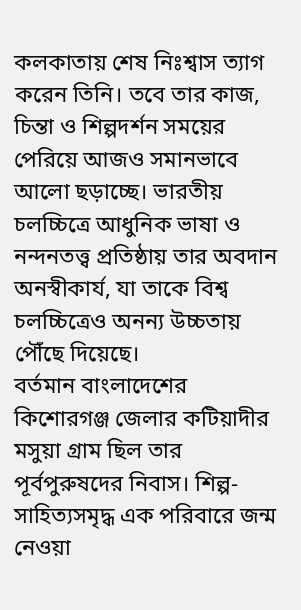কলকাতায় শেষ নিঃশ্বাস ত্যাগ করেন তিনি। তবে তার কাজ, চিন্তা ও শিল্পদর্শন সময়ের পেরিয়ে আজও সমানভাবে আলো ছড়াচ্ছে। ভারতীয় চলচ্চিত্রে আধুনিক ভাষা ও নন্দনতত্ত্ব প্রতিষ্ঠায় তার অবদান অনস্বীকার্য, যা তাকে বিশ্ব চলচ্চিত্রেও অনন্য উচ্চতায় পৌঁছে দিয়েছে।
বর্তমান বাংলাদেশের কিশোরগঞ্জ জেলার কটিয়াদীর মসুয়া গ্রাম ছিল তার পূর্বপুরুষদের নিবাস। শিল্প-সাহিত্যসমৃদ্ধ এক পরিবারে জন্ম নেওয়া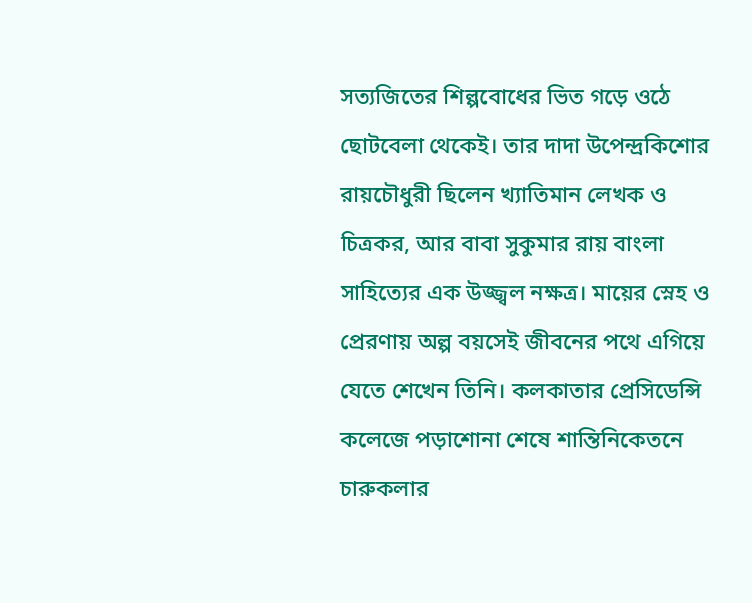সত্যজিতের শিল্পবোধের ভিত গড়ে ওঠে ছোটবেলা থেকেই। তার দাদা উপেন্দ্রকিশোর রায়চৌধুরী ছিলেন খ্যাতিমান লেখক ও চিত্রকর, আর বাবা সুকুমার রায় বাংলা সাহিত্যের এক উজ্জ্বল নক্ষত্র। মায়ের স্নেহ ও প্রেরণায় অল্প বয়সেই জীবনের পথে এগিয়ে যেতে শেখেন তিনি। কলকাতার প্রেসিডেন্সি কলেজে পড়াশোনা শেষে শান্তিনিকেতনে চারুকলার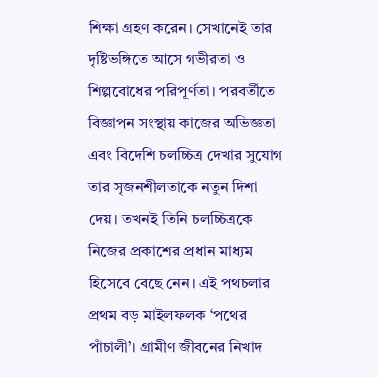শিক্ষা গ্রহণ করেন। সেখানেই তার দৃষ্টিভঙ্গিতে আসে গভীরতা ও শিল্পবোধের পরিপূর্ণতা। পরবর্তীতে বিজ্ঞাপন সংস্থায় কাজের অভিজ্ঞতা এবং বিদেশি চলচ্চিত্র দেখার সুযোগ তার সৃজনশীলতাকে নতুন দিশা দেয়। তখনই তিনি চলচ্চিত্রকে নিজের প্রকাশের প্রধান মাধ্যম হিসেবে বেছে নেন। এই পথচলার প্রথম বড় মাইলফলক ‘পথের পাঁচালী’। গ্রামীণ জীবনের নিখাদ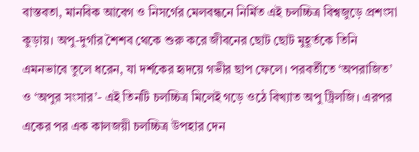বাস্তবতা, মানবিক আবেগ ও নিসর্গের মেলবন্ধনে নির্মিত এই চলচ্চিত্র বিশ্বজুড়ে প্রশংসা কুড়ায়। অপু-দুর্গার শৈশব থেকে শুরু করে জীবনের ছোট ছোট মুহূর্তকে তিনি এমনভাবে তুলে ধরেন, যা দর্শকের হৃদয়ে গভীর ছাপ ফেলে। পরবর্তীতে ‘অপরাজিত’ ও ‘অপুর সংসার’- এই তিনটি চলচ্চিত্র মিলেই গড়ে ওঠে বিখ্যাত অপু ট্রিলজি। এরপর একের পর এক কালজয়ী চলচ্চিত্র উপহার দেন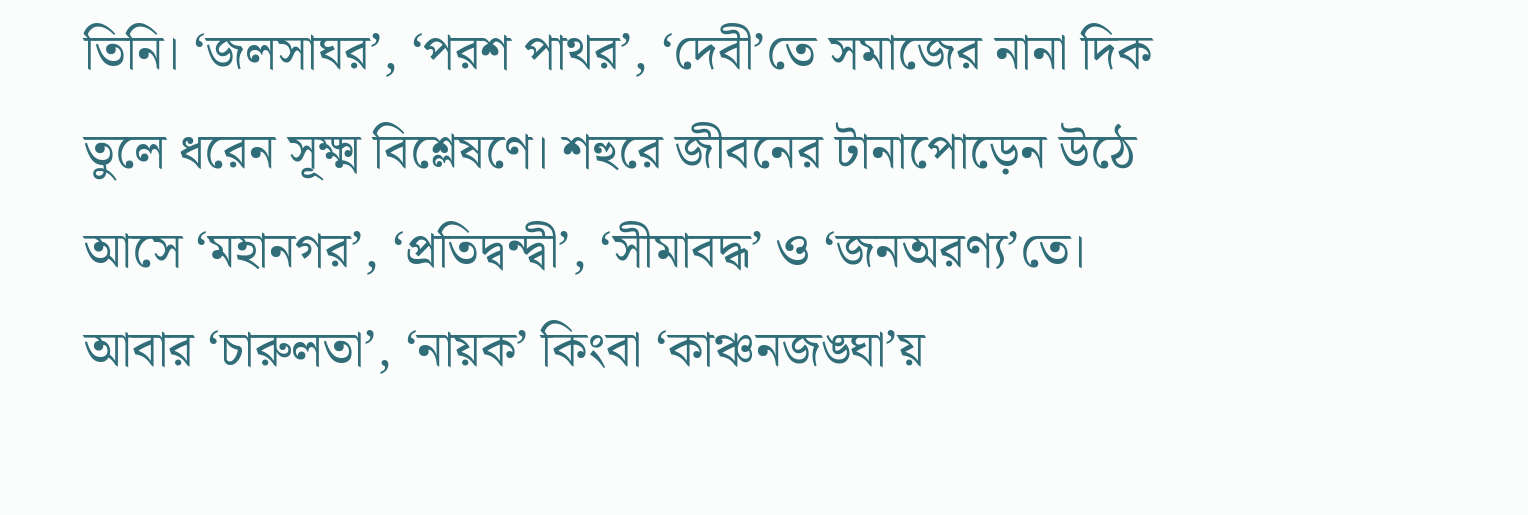তিনি। ‘জলসাঘর’, ‘পরশ পাথর’, ‘দেবী’তে সমাজের নানা দিক তুলে ধরেন সূক্ষ্ম বিশ্লেষণে। শহুরে জীবনের টানাপোড়েন উঠে আসে ‘মহানগর’, ‘প্রতিদ্বন্দ্বী’, ‘সীমাবদ্ধ’ ও ‘জনঅরণ্য’তে। আবার ‘চারুলতা’, ‘নায়ক’ কিংবা ‘কাঞ্চনজঙ্ঘা’য়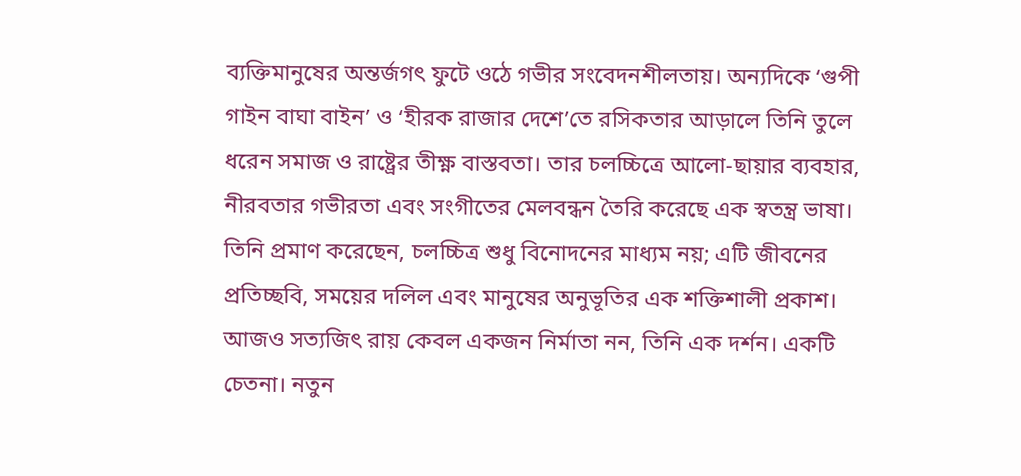ব্যক্তিমানুষের অন্তর্জগৎ ফুটে ওঠে গভীর সংবেদনশীলতায়। অন্যদিকে ‘গুপী গাইন বাঘা বাইন’ ও ‘হীরক রাজার দেশে’তে রসিকতার আড়ালে তিনি তুলে ধরেন সমাজ ও রাষ্ট্রের তীক্ষ্ণ বাস্তবতা। তার চলচ্চিত্রে আলো-ছায়ার ব্যবহার, নীরবতার গভীরতা এবং সংগীতের মেলবন্ধন তৈরি করেছে এক স্বতন্ত্র ভাষা। তিনি প্রমাণ করেছেন, চলচ্চিত্র শুধু বিনোদনের মাধ্যম নয়; এটি জীবনের প্রতিচ্ছবি, সময়ের দলিল এবং মানুষের অনুভূতির এক শক্তিশালী প্রকাশ। আজও সত্যজিৎ রায় কেবল একজন নির্মাতা নন, তিনি এক দর্শন। একটি চেতনা। নতুন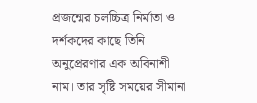প্রজন্মের চলচ্চিত্র নির্মাতা ও দর্শকদের কাছে তিনি অনুপ্রেরণার এক অবিনাশী নাম। তার সৃষ্টি সময়ের সীমানা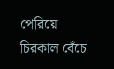পেরিয়ে চিরকাল বেঁচে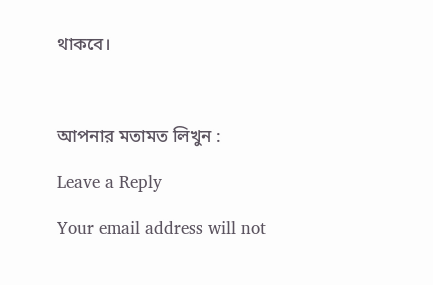থাকবে।



আপনার মতামত লিখুন :

Leave a Reply

Your email address will not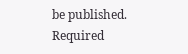be published. Required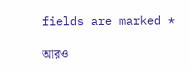fields are marked *

আরও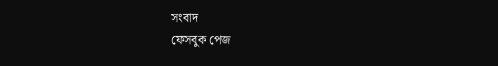সংবাদ
ফেসবুক পেজ